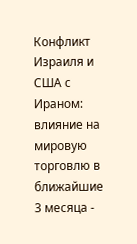Конфликт Израиля и США с Ираном: влияние на мировую торговлю в ближайшие 3 месяца -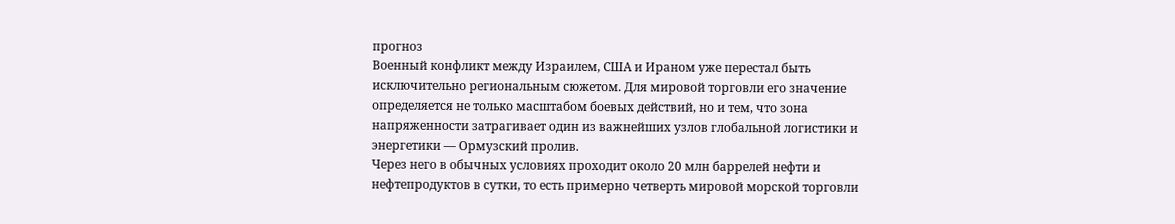прогноз
Военный конфликт между Израилем, США и Ираном уже перестал быть исключительно региональным сюжетом. Для мировой торговли его значение определяется не только масштабом боевых действий, но и тем, что зона напряженности затрагивает один из важнейших узлов глобальной логистики и энергетики — Ормузский пролив.
Через него в обычных условиях проходит около 20 млн баррелей нефти и нефтепродуктов в сутки, то есть примерно четверть мировой морской торговли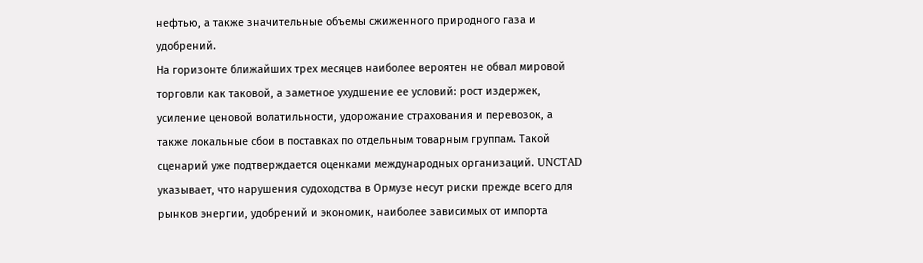нефтью, а также значительные объемы сжиженного природного газа и удобрений.
На горизонте ближайших трех месяцев наиболее вероятен не обвал мировой торговли как таковой, а заметное ухудшение ее условий: рост издержек, усиление ценовой волатильности, удорожание страхования и перевозок, а также локальные сбои в поставках по отдельным товарным группам. Такой сценарий уже подтверждается оценками международных организаций. UNCTAD указывает, что нарушения судоходства в Ормузе несут риски прежде всего для рынков энергии, удобрений и экономик, наиболее зависимых от импорта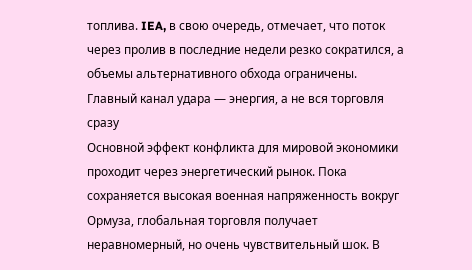топлива. IEA, в свою очередь, отмечает, что поток через пролив в последние недели резко сократился, а объемы альтернативного обхода ограничены.
Главный канал удара — энергия, а не вся торговля сразу
Основной эффект конфликта для мировой экономики проходит через энергетический рынок. Пока сохраняется высокая военная напряженность вокруг Ормуза, глобальная торговля получает неравномерный, но очень чувствительный шок. В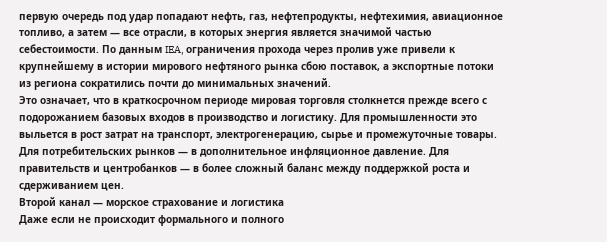первую очередь под удар попадают нефть, газ, нефтепродукты, нефтехимия, авиационное топливо, а затем — все отрасли, в которых энергия является значимой частью себестоимости. По данным IEA, ограничения прохода через пролив уже привели к крупнейшему в истории мирового нефтяного рынка сбою поставок, а экспортные потоки из региона сократились почти до минимальных значений.
Это означает, что в краткосрочном периоде мировая торговля столкнется прежде всего с подорожанием базовых входов в производство и логистику. Для промышленности это выльется в рост затрат на транспорт, электрогенерацию, сырье и промежуточные товары. Для потребительских рынков — в дополнительное инфляционное давление. Для правительств и центробанков — в более сложный баланс между поддержкой роста и сдерживанием цен.
Второй канал — морское страхование и логистика
Даже если не происходит формального и полного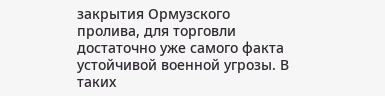закрытия Ормузского пролива, для торговли достаточно уже самого факта устойчивой военной угрозы. В таких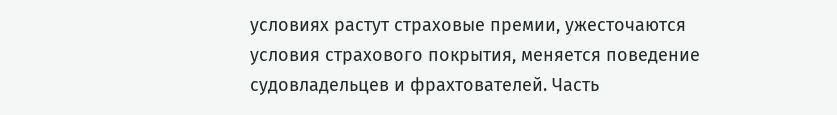условиях растут страховые премии, ужесточаются условия страхового покрытия, меняется поведение судовладельцев и фрахтователей. Часть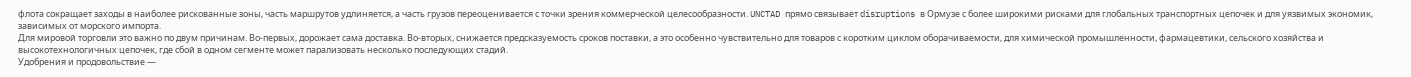флота сокращает заходы в наиболее рискованные зоны, часть маршрутов удлиняется, а часть грузов переоценивается с точки зрения коммерческой целесообразности. UNCTAD прямо связывает disruptions в Ормузе с более широкими рисками для глобальных транспортных цепочек и для уязвимых экономик, зависимых от морского импорта.
Для мировой торговли это важно по двум причинам. Во-первых, дорожает сама доставка. Во-вторых, снижается предсказуемость сроков поставки, а это особенно чувствительно для товаров с коротким циклом оборачиваемости, для химической промышленности, фармацевтики, сельского хозяйства и высокотехнологичных цепочек, где сбой в одном сегменте может парализовать несколько последующих стадий.
Удобрения и продовольствие —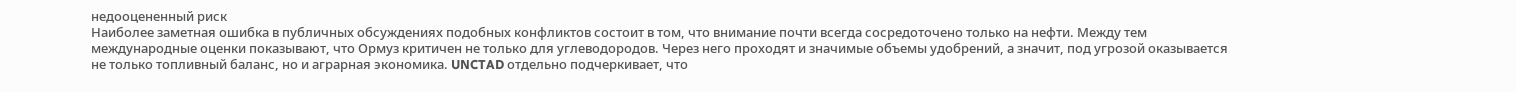недооцененный риск
Наиболее заметная ошибка в публичных обсуждениях подобных конфликтов состоит в том, что внимание почти всегда сосредоточено только на нефти. Между тем международные оценки показывают, что Ормуз критичен не только для углеводородов. Через него проходят и значимые объемы удобрений, а значит, под угрозой оказывается не только топливный баланс, но и аграрная экономика. UNCTAD отдельно подчеркивает, что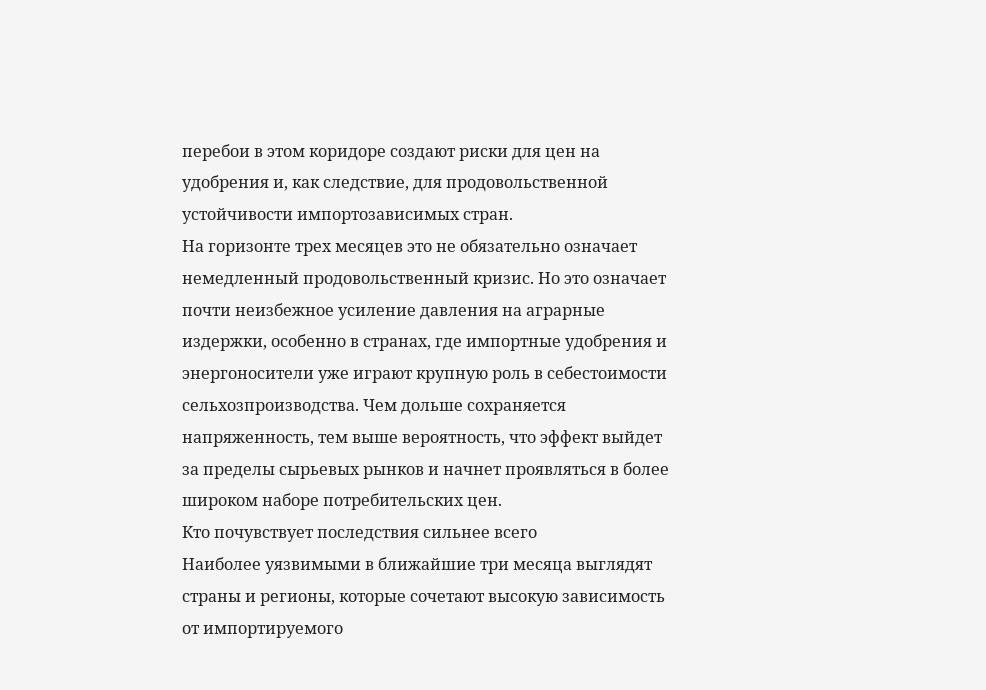перебои в этом коридоре создают риски для цен на удобрения и, как следствие, для продовольственной устойчивости импортозависимых стран.
На горизонте трех месяцев это не обязательно означает немедленный продовольственный кризис. Но это означает почти неизбежное усиление давления на аграрные издержки, особенно в странах, где импортные удобрения и энергоносители уже играют крупную роль в себестоимости сельхозпроизводства. Чем дольше сохраняется напряженность, тем выше вероятность, что эффект выйдет за пределы сырьевых рынков и начнет проявляться в более широком наборе потребительских цен.
Кто почувствует последствия сильнее всего
Наиболее уязвимыми в ближайшие три месяца выглядят страны и регионы, которые сочетают высокую зависимость от импортируемого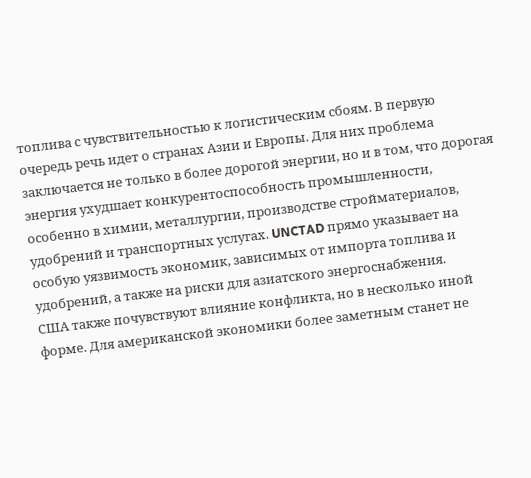топлива с чувствительностью к логистическим сбоям. В первую очередь речь идет о странах Азии и Европы. Для них проблема заключается не только в более дорогой энергии, но и в том, что дорогая энергия ухудшает конкурентоспособность промышленности, особенно в химии, металлургии, производстве стройматериалов, удобрений и транспортных услугах. UNCTAD прямо указывает на особую уязвимость экономик, зависимых от импорта топлива и удобрений, а также на риски для азиатского энергоснабжения.
США также почувствуют влияние конфликта, но в несколько иной форме. Для американской экономики более заметным станет не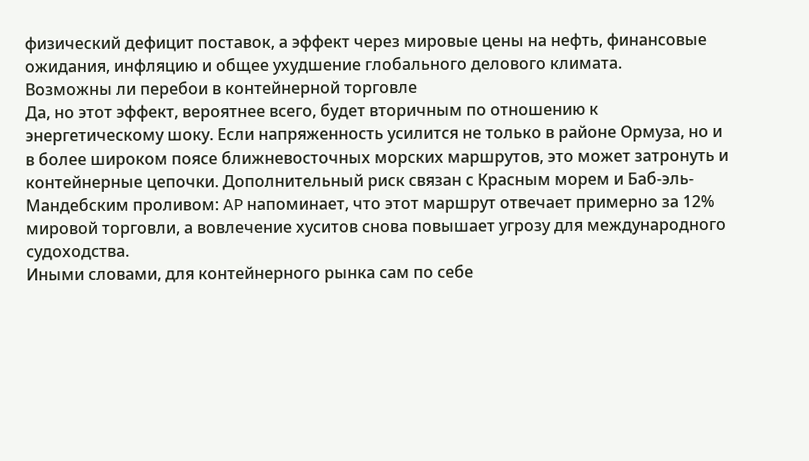физический дефицит поставок, а эффект через мировые цены на нефть, финансовые ожидания, инфляцию и общее ухудшение глобального делового климата.
Возможны ли перебои в контейнерной торговле
Да, но этот эффект, вероятнее всего, будет вторичным по отношению к энергетическому шоку. Если напряженность усилится не только в районе Ормуза, но и в более широком поясе ближневосточных морских маршрутов, это может затронуть и контейнерные цепочки. Дополнительный риск связан с Красным морем и Баб-эль-Мандебским проливом: AP напоминает, что этот маршрут отвечает примерно за 12% мировой торговли, а вовлечение хуситов снова повышает угрозу для международного судоходства.
Иными словами, для контейнерного рынка сам по себе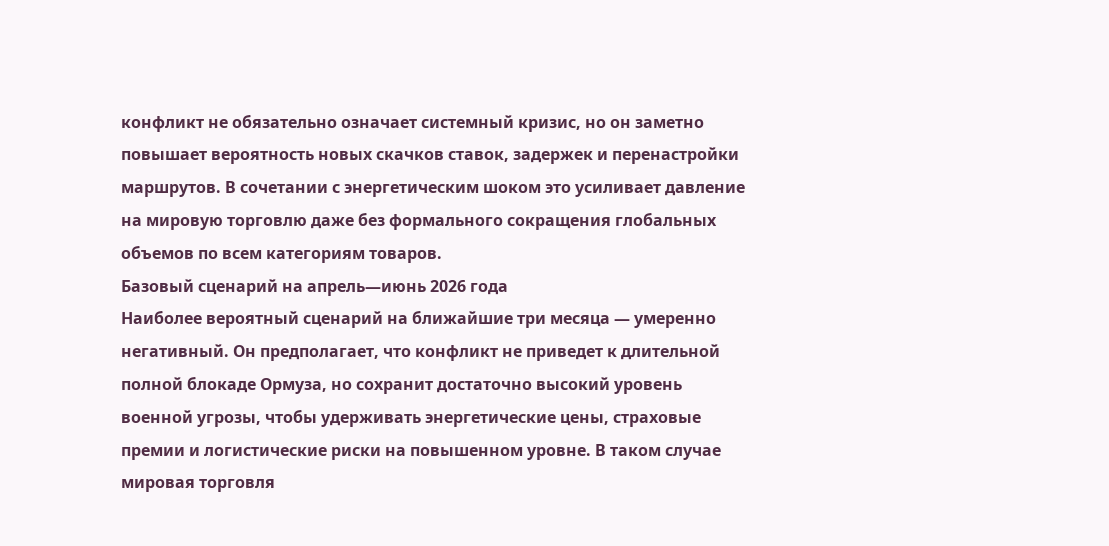конфликт не обязательно означает системный кризис, но он заметно повышает вероятность новых скачков ставок, задержек и перенастройки маршрутов. В сочетании с энергетическим шоком это усиливает давление на мировую торговлю даже без формального сокращения глобальных объемов по всем категориям товаров.
Базовый сценарий на апрель—июнь 2026 года
Наиболее вероятный сценарий на ближайшие три месяца — умеренно негативный. Он предполагает, что конфликт не приведет к длительной полной блокаде Ормуза, но сохранит достаточно высокий уровень военной угрозы, чтобы удерживать энергетические цены, страховые премии и логистические риски на повышенном уровне. В таком случае мировая торговля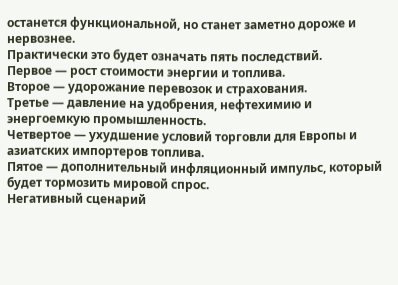останется функциональной, но станет заметно дороже и нервознее.
Практически это будет означать пять последствий.
Первое — рост стоимости энергии и топлива.
Второе — удорожание перевозок и страхования.
Третье — давление на удобрения, нефтехимию и энергоемкую промышленность.
Четвертое — ухудшение условий торговли для Европы и азиатских импортеров топлива.
Пятое — дополнительный инфляционный импульс, который будет тормозить мировой спрос.
Негативный сценарий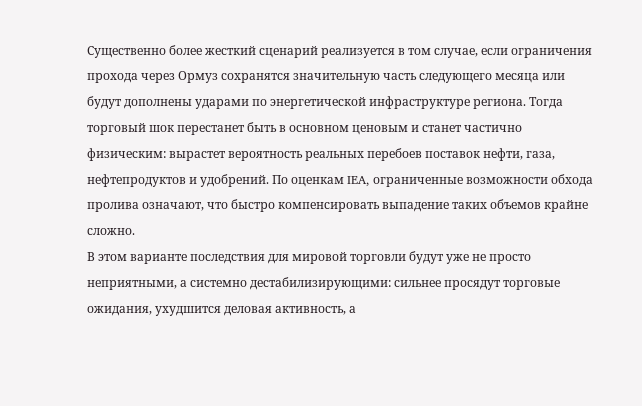Существенно более жесткий сценарий реализуется в том случае, если ограничения прохода через Ормуз сохранятся значительную часть следующего месяца или будут дополнены ударами по энергетической инфраструктуре региона. Тогда торговый шок перестанет быть в основном ценовым и станет частично физическим: вырастет вероятность реальных перебоев поставок нефти, газа, нефтепродуктов и удобрений. По оценкам IEA, ограниченные возможности обхода пролива означают, что быстро компенсировать выпадение таких объемов крайне сложно.
В этом варианте последствия для мировой торговли будут уже не просто неприятными, а системно дестабилизирующими: сильнее просядут торговые ожидания, ухудшится деловая активность, а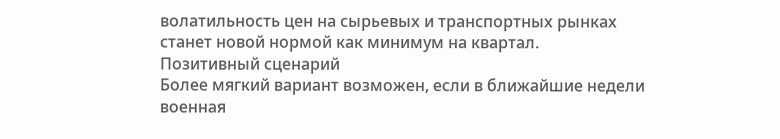волатильность цен на сырьевых и транспортных рынках станет новой нормой как минимум на квартал.
Позитивный сценарий
Более мягкий вариант возможен, если в ближайшие недели военная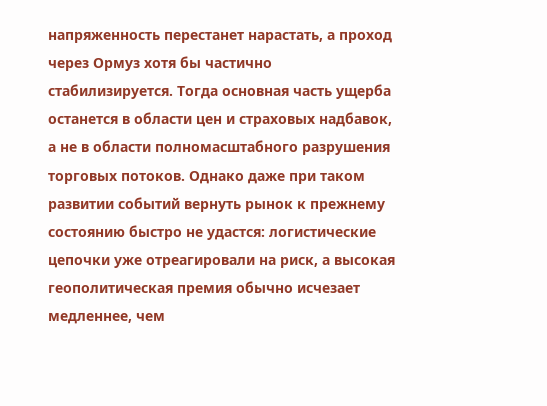напряженность перестанет нарастать, а проход через Ормуз хотя бы частично стабилизируется. Тогда основная часть ущерба останется в области цен и страховых надбавок, а не в области полномасштабного разрушения торговых потоков. Однако даже при таком развитии событий вернуть рынок к прежнему состоянию быстро не удастся: логистические цепочки уже отреагировали на риск, а высокая геополитическая премия обычно исчезает медленнее, чем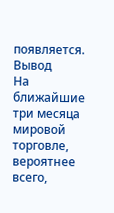появляется.
Вывод
На ближайшие три месяца мировой торговле, вероятнее всего,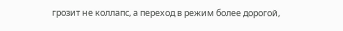грозит не коллапс, а переход в режим более дорогой,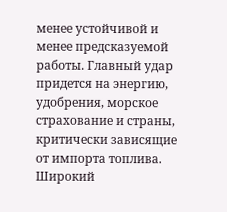менее устойчивой и менее предсказуемой работы. Главный удар придется на энергию, удобрения, морское страхование и страны, критически зависящие от импорта топлива. Широкий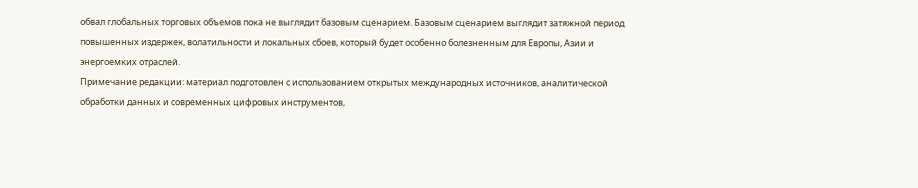обвал глобальных торговых объемов пока не выглядит базовым сценарием. Базовым сценарием выглядит затяжной период повышенных издержек, волатильности и локальных сбоев, который будет особенно болезненным для Европы, Азии и энергоемких отраслей.
Примечание редакции: материал подготовлен с использованием открытых международных источников, аналитической обработки данных и современных цифровых инструментов,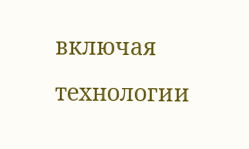включая технологии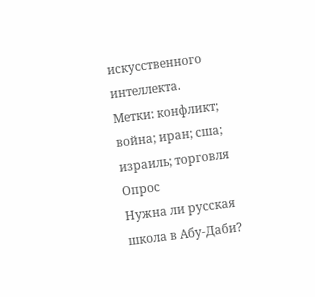искусственного интеллекта.
Метки: конфликт; война; иран; сша; израиль; торговля
Опрос
Нужна ли русская школа в Абу-Даби?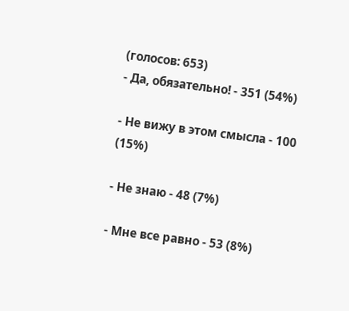(голосов: 653)
- Да, обязательно! - 351 (54%)

- Не вижу в этом смысла - 100 (15%)

- Не знаю - 48 (7%)

- Мне все равно - 53 (8%)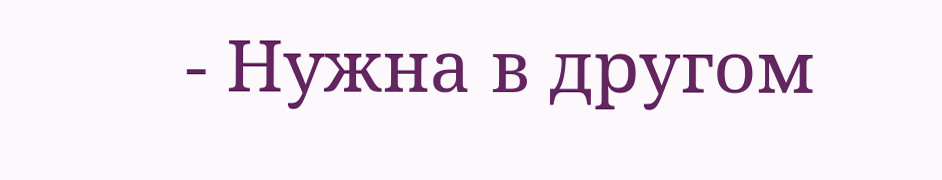- Нужна в другом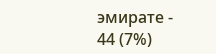эмирате - 44 (7%)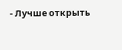- Лучше открыть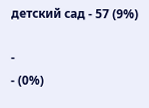детский сад - 57 (9%)

-
- (0%)